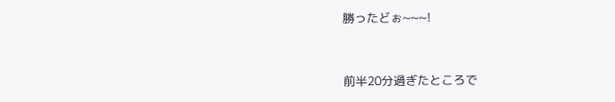勝ったどぉ~~~!


前半20分過ぎたところで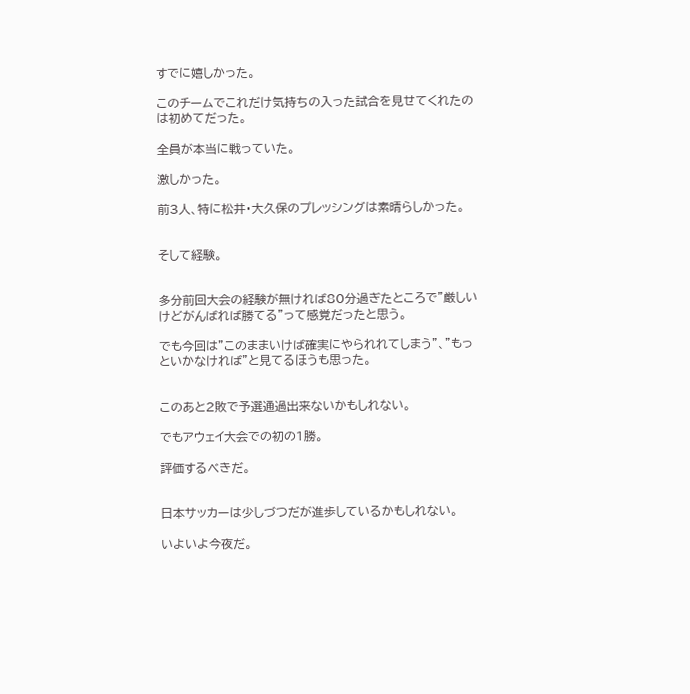すでに嬉しかった。

このチームでこれだけ気持ちの入った試合を見せてくれたのは初めてだった。

全員が本当に戦っていた。

激しかった。

前3人、特に松井・大久保のプレッシングは素晴らしかった。


そして経験。


多分前回大会の経験が無ければ80分過ぎたところで”厳しいけどがんばれば勝てる”って感覚だったと思う。

でも今回は”このままいけば確実にやられれてしまう”、”もっといかなければ”と見てるほうも思った。


このあと2敗で予選通過出来ないかもしれない。

でもアウェイ大会での初の1勝。

評価するべきだ。


日本サッカーは少しづつだが進歩しているかもしれない。

いよいよ今夜だ。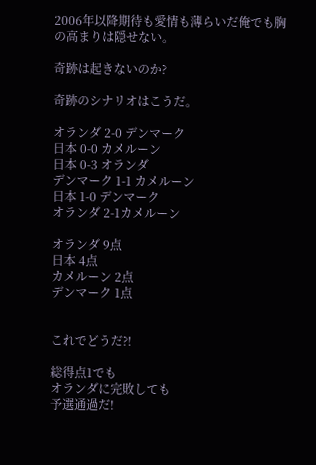2006年以降期待も愛情も薄らいだ俺でも胸の高まりは隠せない。

奇跡は起きないのか?

奇跡のシナリオはこうだ。

オランダ 2-0 デンマーク
日本 0-0 カメルーン
日本 0-3 オランダ
デンマーク 1-1 カメルーン
日本 1-0 デンマーク
オランダ 2-1カメルーン

オランダ 9点
日本 4点
カメルーン 2点
デンマーク 1点


これでどうだ?!

総得点1でも
オランダに完敗しても
予選通過だ!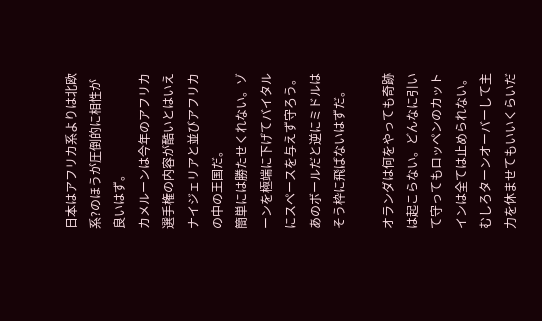日本はアフリカ系よりは北欧系?のほうが圧倒的に相性が良いはず。
カメルーンは今年のアフリカ選手権の内容が酷いとはいえナイジェリアと並びアフリカの中の王国だ。
簡単には勝たせくれない。ゾーンを極端に下げてバイタルにスペースを与えず守ろう。あのボールだと逆にミドルはそう枠に飛ばないはずだ。

オランダは何をやっても奇跡は起こらない。どんなに引いて守ってもロッペンのカットインは全ては止められない。
むしろターンオーバーして主力を休ませてもいいくらいだ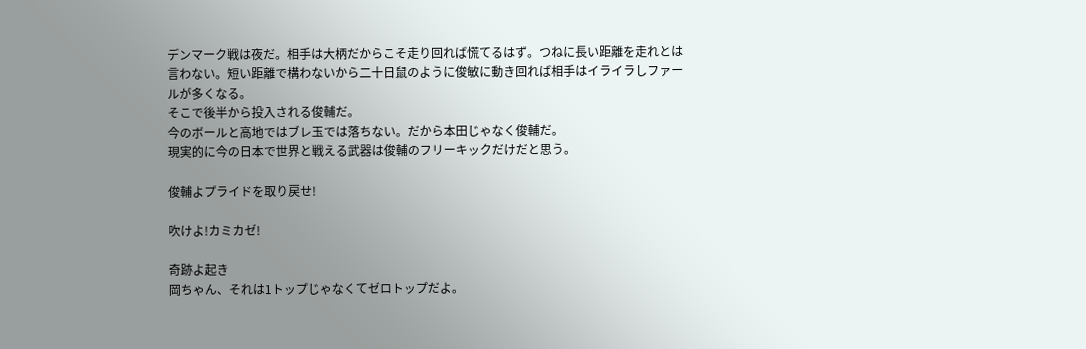デンマーク戦は夜だ。相手は大柄だからこそ走り回れば慌てるはず。つねに長い距離を走れとは言わない。短い距離で構わないから二十日鼠のように俊敏に動き回れば相手はイライラしファールが多くなる。
そこで後半から投入される俊輔だ。
今のボールと高地ではブレ玉では落ちない。だから本田じゃなく俊輔だ。
現実的に今の日本で世界と戦える武器は俊輔のフリーキックだけだと思う。

俊輔よプライドを取り戻せ!

吹けよ!カミカゼ!

奇跡よ起き
岡ちゃん、それは1トップじゃなくてゼロトップだよ。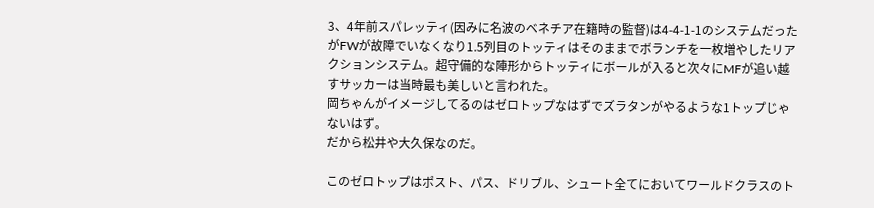3、4年前スパレッティ(因みに名波のベネチア在籍時の監督)は4-4-1-1のシステムだったがFWが故障でいなくなり1.5列目のトッティはそのままでボランチを一枚増やしたリアクションシステム。超守備的な陣形からトッティにボールが入ると次々にMFが追い越すサッカーは当時最も美しいと言われた。
岡ちゃんがイメージしてるのはゼロトップなはずでズラタンがやるような1トップじゃないはず。
だから松井や大久保なのだ。

このゼロトップはポスト、パス、ドリブル、シュート全てにおいてワールドクラスのト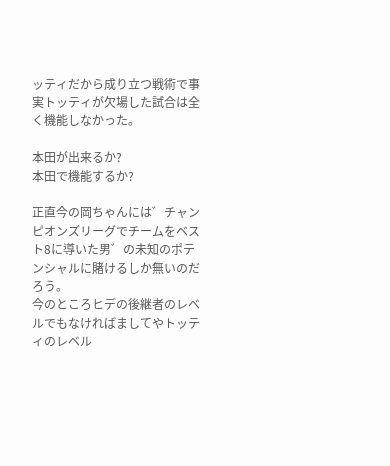ッティだから成り立つ戦術で事実トッティが欠場した試合は全く機能しなかった。

本田が出来るか?
本田で機能するか?

正直今の岡ちゃんには゛チャンピオンズリーグでチームをベスト8に導いた男゛の未知のポテンシャルに賭けるしか無いのだろう。
今のところヒデの後継者のレベルでもなければましてやトッティのレベル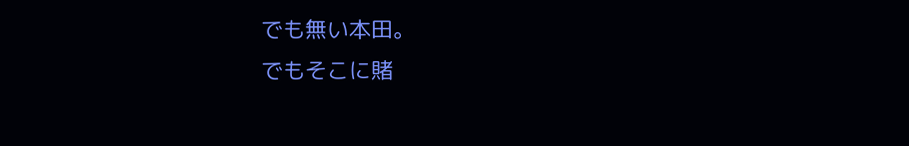でも無い本田。
でもそこに賭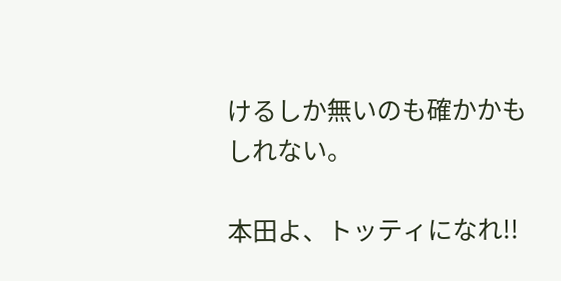けるしか無いのも確かかもしれない。

本田よ、トッティになれ!!